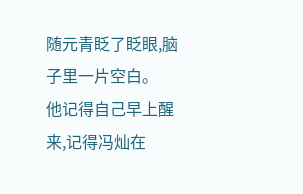随元青眨了眨眼,脑子里一片空白。
他记得自己早上醒来,记得冯灿在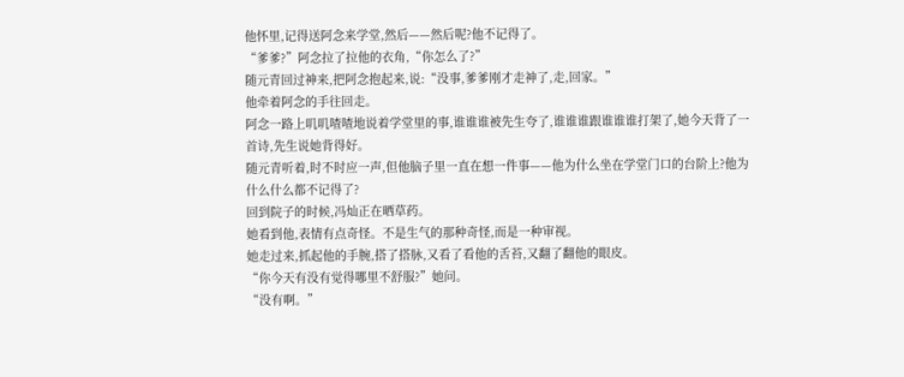他怀里,记得送阿念来学堂,然后——然后呢?他不记得了。
“爹爹?”阿念拉了拉他的衣角,“你怎么了?”
随元青回过神来,把阿念抱起来,说:“没事,爹爹刚才走神了,走,回家。”
他牵着阿念的手往回走。
阿念一路上叽叽喳喳地说着学堂里的事,谁谁谁被先生夸了,谁谁谁跟谁谁谁打架了,她今天背了一首诗,先生说她背得好。
随元青听着,时不时应一声,但他脑子里一直在想一件事——他为什么坐在学堂门口的台阶上?他为什么什么都不记得了?
回到院子的时候,冯灿正在晒草药。
她看到他,表情有点奇怪。不是生气的那种奇怪,而是一种审视。
她走过来,抓起他的手腕,搭了搭脉,又看了看他的舌苔,又翻了翻他的眼皮。
“你今天有没有觉得哪里不舒服?”她问。
“没有啊。”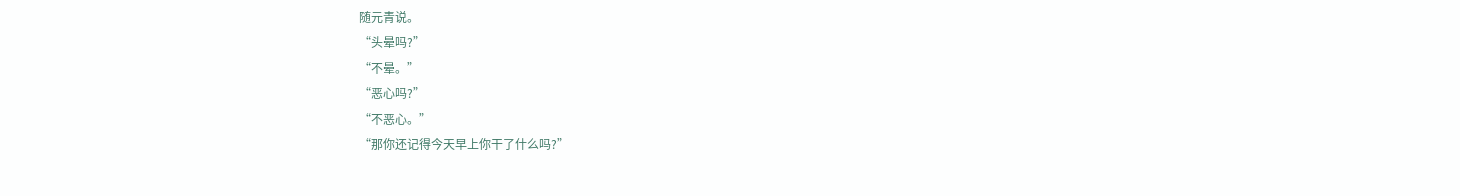随元青说。
“头晕吗?”
“不晕。”
“恶心吗?”
“不恶心。”
“那你还记得今天早上你干了什么吗?”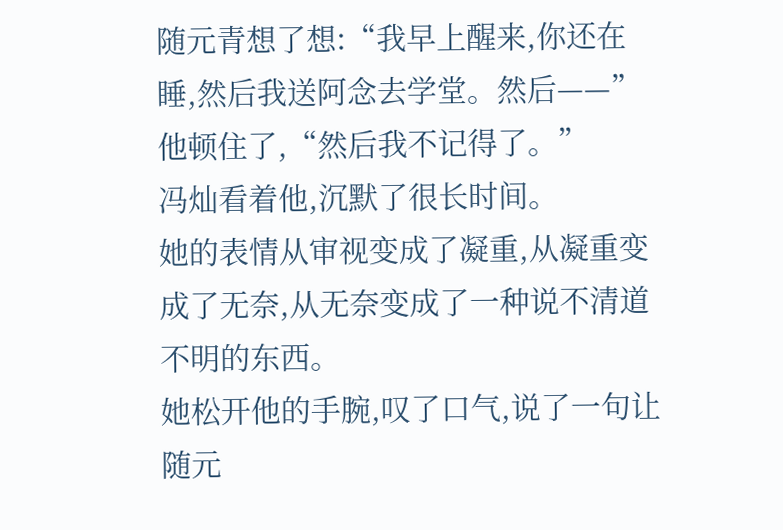随元青想了想:“我早上醒来,你还在睡,然后我送阿念去学堂。然后——”他顿住了,“然后我不记得了。”
冯灿看着他,沉默了很长时间。
她的表情从审视变成了凝重,从凝重变成了无奈,从无奈变成了一种说不清道不明的东西。
她松开他的手腕,叹了口气,说了一句让随元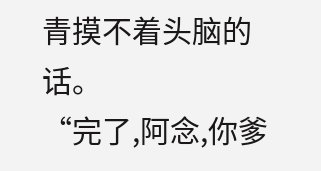青摸不着头脑的话。
“完了,阿念,你爹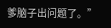爹脑子出问题了。”